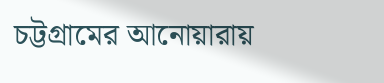চট্টগ্রামের আনোয়ারায়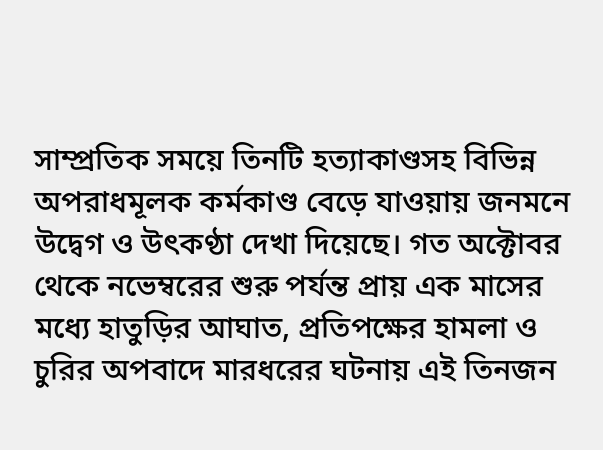সাম্প্রতিক সময়ে তিনটি হত্যাকাণ্ডসহ বিভিন্ন অপরাধমূলক কর্মকাণ্ড বেড়ে যাওয়ায় জনমনে উদ্বেগ ও উৎকণ্ঠা দেখা দিয়েছে। গত অক্টোবর থেকে নভেম্বরের শুরু পর্যন্ত প্রায় এক মাসের মধ্যে হাতুড়ির আঘাত, প্রতিপক্ষের হামলা ও চুরির অপবাদে মারধরের ঘটনায় এই তিনজন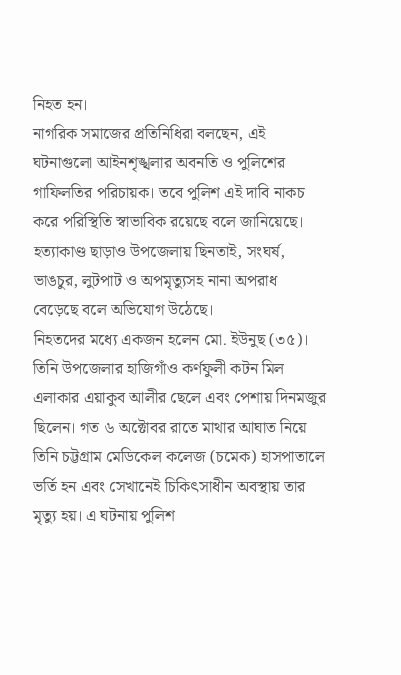নিহত হন।
নাগরিক সমাজের প্রতিনিধিরা বলছেন, এই ঘটনাগুলো আইনশৃঙ্খলার অবনতি ও পুলিশের গাফিলতির পরিচায়ক। তবে পুলিশ এই দাবি নাকচ করে পরিস্থিতি স্বাভাবিক রয়েছে বলে জানিয়েছে।
হত্যাকাণ্ড ছাড়াও উপজেলায় ছিনতাই, সংঘর্ষ, ভাঙচুর, লুটপাট ও অপমৃত্যুসহ নানা অপরাধ বেড়েছে বলে অভিযোগ উঠেছে।
নিহতদের মধ্যে একজন হলেন মো. ইউনুছ (৩৫)। তিনি উপজেলার হাজিগাঁও কর্ণফুলী কটন মিল এলাকার এয়াকুব আলীর ছেলে এবং পেশায় দিনমজুর ছিলেন। গত ৬ অক্টোবর রাতে মাথার আঘাত নিয়ে তিনি চট্টগ্রাম মেডিকেল কলেজ (চমেক) হাসপাতালে ভর্তি হন এবং সেখানেই চিকিৎসাধীন অবস্থায় তার মৃত্যু হয়। এ ঘটনায় পুলিশ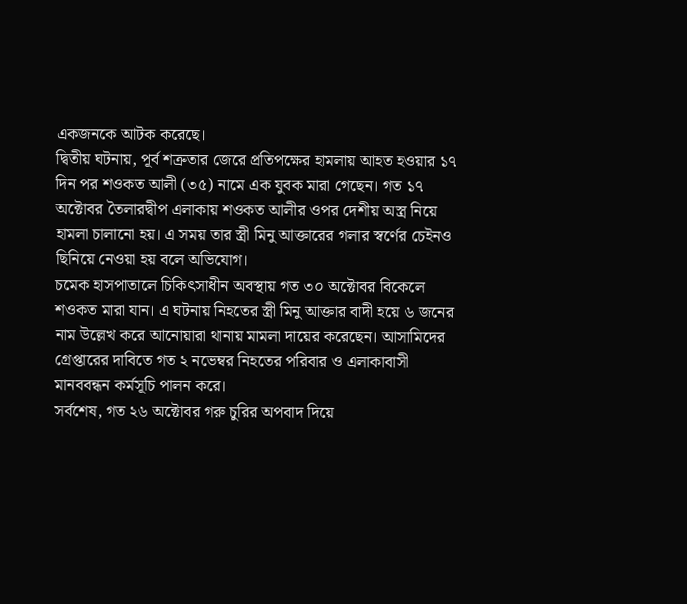একজনকে আটক করেছে।
দ্বিতীয় ঘটনায়, পূর্ব শত্রুতার জেরে প্রতিপক্ষের হামলায় আহত হওয়ার ১৭ দিন পর শওকত আলী (৩৫) নামে এক যুবক মারা গেছেন। গত ১৭ অক্টোবর তৈলারদ্বীপ এলাকায় শওকত আলীর ওপর দেশীয় অস্ত্র নিয়ে হামলা চালানো হয়। এ সময় তার স্ত্রী মিনু আক্তারের গলার স্বর্ণের চেইনও ছিনিয়ে নেওয়া হয় বলে অভিযোগ।
চমেক হাসপাতালে চিকিৎসাধীন অবস্থায় গত ৩০ অক্টোবর বিকেলে শওকত মারা যান। এ ঘটনায় নিহতের স্ত্রী মিনু আক্তার বাদী হয়ে ৬ জনের নাম উল্লেখ করে আনোয়ারা থানায় মামলা দায়ের করেছেন। আসামিদের গ্রেপ্তারের দাবিতে গত ২ নভেম্বর নিহতের পরিবার ও এলাকাবাসী মানববন্ধন কর্মসূচি পালন করে।
সর্বশেষ, গত ২৬ অক্টোবর গরু চুরির অপবাদ দিয়ে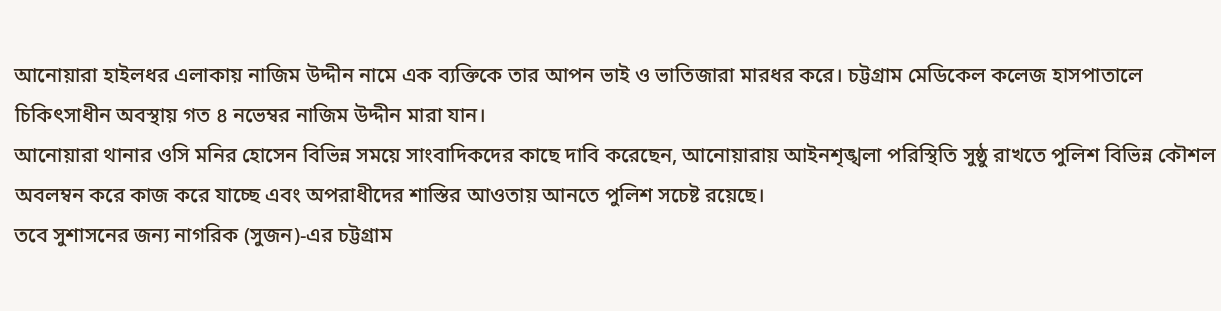আনোয়ারা হাইলধর এলাকায় নাজিম উদ্দীন নামে এক ব্যক্তিকে তার আপন ভাই ও ভাতিজারা মারধর করে। চট্টগ্রাম মেডিকেল কলেজ হাসপাতালে চিকিৎসাধীন অবস্থায় গত ৪ নভেম্বর নাজিম উদ্দীন মারা যান।
আনোয়ারা থানার ওসি মনির হোসেন বিভিন্ন সময়ে সাংবাদিকদের কাছে দাবি করেছেন, আনোয়ারায় আইনশৃঙ্খলা পরিস্থিতি সুষ্ঠু রাখতে পুলিশ বিভিন্ন কৌশল অবলম্বন করে কাজ করে যাচ্ছে এবং অপরাধীদের শাস্তির আওতায় আনতে পুলিশ সচেষ্ট রয়েছে।
তবে সুশাসনের জন্য নাগরিক (সুজন)-এর চট্টগ্রাম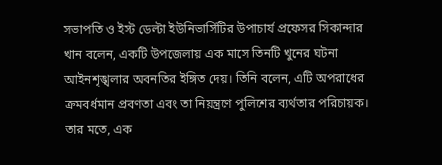সভাপতি ও ইস্ট ডেল্টা ইউনিভার্সিটির উপাচার্য প্রফেসর সিকান্দার খান বলেন, একটি উপজেলায় এক মাসে তিনটি খুনের ঘটনা আইনশৃঙ্খলার অবনতির ইঙ্গিত দেয়। তিনি বলেন, এটি অপরাধের ক্রমবর্ধমান প্রবণতা এবং তা নিয়ন্ত্রণে পুলিশের ব্যর্থতার পরিচায়ক। তার মতে, এক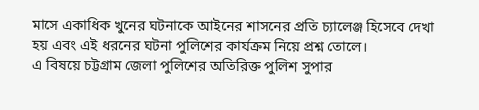মাসে একাধিক খুনের ঘটনাকে আইনের শাসনের প্রতি চ্যালেঞ্জ হিসেবে দেখা হয় এবং এই ধরনের ঘটনা পুলিশের কার্যক্রম নিয়ে প্রশ্ন তোলে।
এ বিষয়ে চট্টগ্রাম জেলা পুলিশের অতিরিক্ত পুলিশ সুপার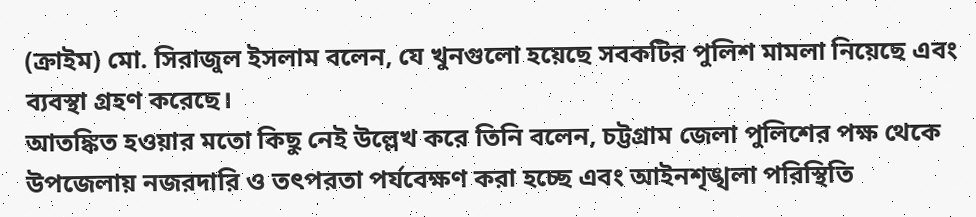(ক্রাইম) মো. সিরাজুল ইসলাম বলেন, যে খুনগুলো হয়েছে সবকটির পুলিশ মামলা নিয়েছে এবং ব্যবস্থা গ্রহণ করেছে।
আতঙ্কিত হওয়ার মতো কিছু নেই উল্লেখ করে তিনি বলেন, চট্টগ্রাম জেলা পুলিশের পক্ষ থেকে উপজেলায় নজরদারি ও তৎপরতা পর্যবেক্ষণ করা হচ্ছে এবং আইনশৃঙ্খলা পরিস্থিতি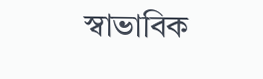স্বাভাবিক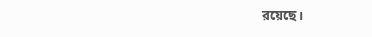রয়েছে।